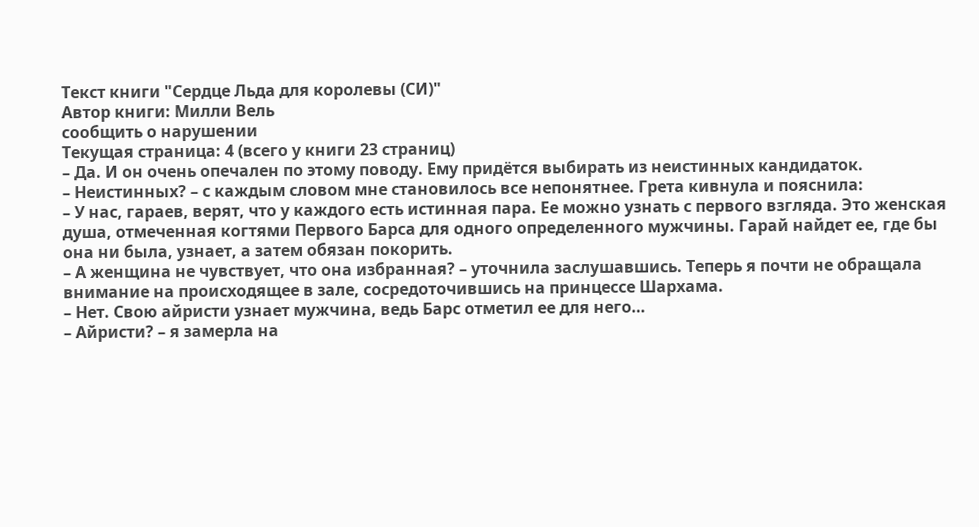Текст книги "Сердце Льда для королевы (СИ)"
Автор книги: Милли Вель
сообщить о нарушении
Текущая страница: 4 (всего у книги 23 страниц)
– Да. И он очень опечален по этому поводу. Ему придётся выбирать из неистинных кандидаток.
– Неистинных? – с каждым словом мне становилось все непонятнее. Грета кивнула и пояснила:
– У нас, гараев, верят, что у каждого есть истинная пара. Ее можно узнать с первого взгляда. Это женская душа, отмеченная когтями Первого Барса для одного определенного мужчины. Гарай найдет ее, где бы она ни была, узнает, а затем обязан покорить.
– А женщина не чувствует, что она избранная? – уточнила заслушавшись. Теперь я почти не обращала внимание на происходящее в зале, сосредоточившись на принцессе Шархама.
– Нет. Свою айристи узнает мужчина, ведь Барс отметил ее для него…
– Айристи? – я замерла на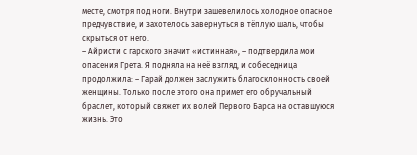месте, смотря под ноги. Внутри зашевелилось холодное опасное предчувствие, и захотелось завернуться в тёплую шаль, чтобы скрыться от него.
– Айристи с гарского значит «истинная», – подтвердила мои опасения Грета. Я подняла на неё взгляд, и собеседница продолжила: – Гарай должен заслужить благосклонность своей женщины. Только после этого она примет его обручальный браслет, который свяжет их волей Первого Барса на оставшуюся жизнь. Это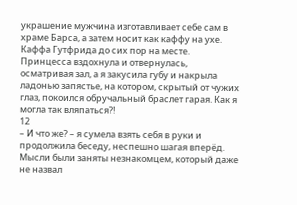украшение мужчина изготавливает себе сам в храме Барса, а затем носит как каффу на ухе. Каффа Гутфрида до сих пор на месте.
Принцесса вздохнула и отвернулась, осматривая зал, а я закусила губу и накрыла ладонью запястье, на котором, скрытый от чужих глаз, покоился обручальный браслет гарая. Как я могла так вляпаться?!
12
– И что же? – я сумела взять себя в руки и продолжила беседу, неспешно шагая вперёд. Мысли были заняты незнакомцем, который даже не назвал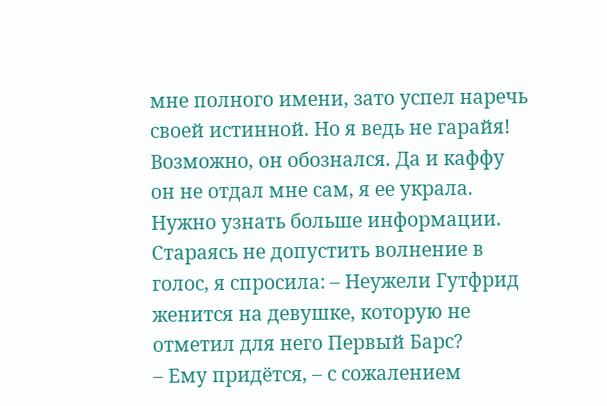мне полного имени, зато успел наречь своей истинной. Но я ведь не гарайя! Возможно, он обознался. Да и каффу он не отдал мне сам, я ее украла. Нужно узнать больше информации. Стараясь не допустить волнение в голос, я спросила: – Неужели Гутфрид женится на девушке, которую не отметил для него Первый Барс?
– Ему придётся, – с сожалением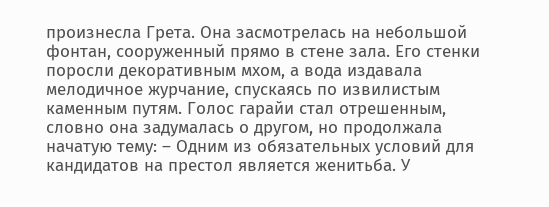произнесла Грета. Она засмотрелась на небольшой фонтан, сооруженный прямо в стене зала. Его стенки поросли декоративным мхом, а вода издавала мелодичное журчание, спускаясь по извилистым каменным путям. Голос гарайи стал отрешенным, словно она задумалась о другом, но продолжала начатую тему: – Одним из обязательных условий для кандидатов на престол является женитьба. У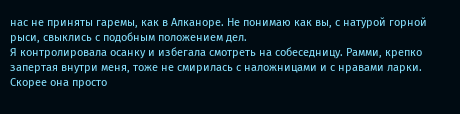нас не приняты гаремы, как в Алканоре. Не понимаю как вы, с натурой горной рыси, свыклись с подобным положением дел.
Я контролировала осанку и избегала смотреть на собеседницу. Рамми, крепко запертая внутри меня, тоже не смирилась с наложницами и с нравами ларки. Скорее она просто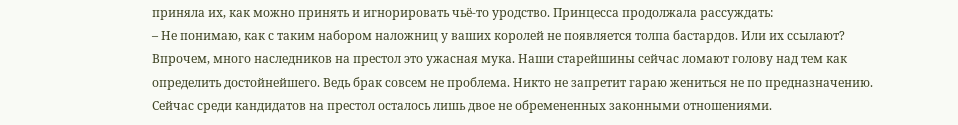приняла их, как можно принять и игнорировать чьё-то уродство. Принцесса продолжала рассуждать:
– Не понимаю, как с таким набором наложниц у ваших королей не появляется толпа бастардов. Или их ссылают? Впрочем, много наследников на престол это ужасная мука. Наши старейшины сейчас ломают голову над тем как определить достойнейшего. Ведь брак совсем не проблема. Никто не запретит гараю жениться не по предназначению. Сейчас среди кандидатов на престол осталось лишь двое не обремененных законными отношениями.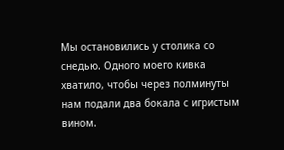Мы остановились у столика со снедью. Одного моего кивка хватило, чтобы через полминуты нам подали два бокала с игристым вином.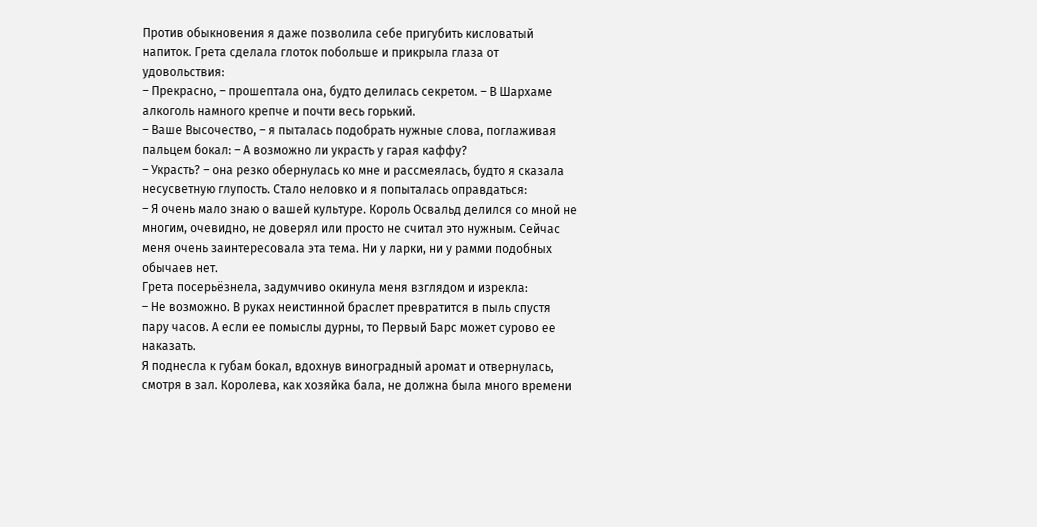Против обыкновения я даже позволила себе пригубить кисловатый напиток. Грета сделала глоток побольше и прикрыла глаза от удовольствия:
– Прекрасно, – прошептала она, будто делилась секретом. – В Шархаме алкоголь намного крепче и почти весь горький.
– Ваше Высочество, – я пыталась подобрать нужные слова, поглаживая пальцем бокал: – А возможно ли украсть у гарая каффу?
– Украсть? – она резко обернулась ко мне и рассмеялась, будто я сказала несусветную глупость. Стало неловко и я попыталась оправдаться:
– Я очень мало знаю о вашей культуре. Король Освальд делился со мной не многим, очевидно, не доверял или просто не считал это нужным. Сейчас меня очень заинтересовала эта тема. Ни у ларки, ни у рамми подобных обычаев нет.
Грета посерьёзнела, задумчиво окинула меня взглядом и изрекла:
– Не возможно. В руках неистинной браслет превратится в пыль спустя пару часов. А если ее помыслы дурны, то Первый Барс может сурово ее наказать.
Я поднесла к губам бокал, вдохнув виноградный аромат и отвернулась, смотря в зал. Королева, как хозяйка бала, не должна была много времени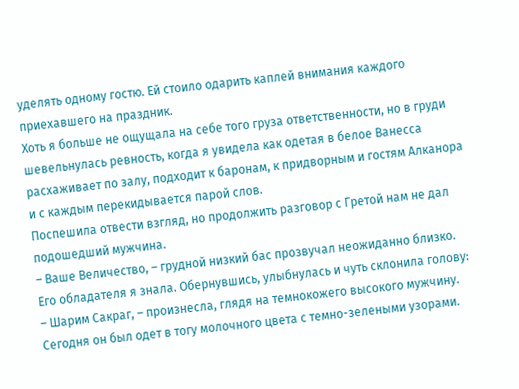уделять одному гостю. Ей стоило одарить каплей внимания каждого приехавшего на праздник.
Хоть я больше не ощущала на себе того груза ответственности, но в груди шевельнулась ревность, когда я увидела как одетая в белое Ванесса расхаживает по залу, подходит к баронам, к придворным и гостям Алканора и с каждым перекидывается парой слов.
Поспешила отвести взгляд, но продолжить разговор с Гретой нам не дал подошедший мужчина.
– Ваше Величество, – грудной низкий бас прозвучал неожиданно близко. Его обладателя я знала. Обернувшись, улыбнулась и чуть склонила голову:
– Шарим Сакраг, – произнесла, глядя на темнокожего высокого мужчину. Сегодня он был одет в тогу молочного цвета с темно-зелеными узорами.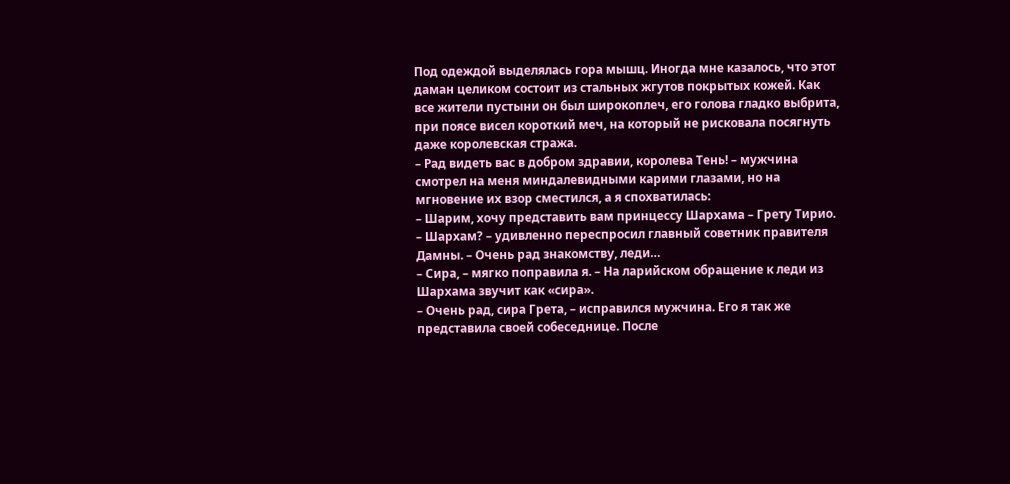Под одеждой выделялась гора мышц. Иногда мне казалось, что этот даман целиком состоит из стальных жгутов покрытых кожей. Как все жители пустыни он был широкоплеч, его голова гладко выбрита, при поясе висел короткий меч, на который не рисковала посягнуть даже королевская стража.
– Рад видеть вас в добром здравии, королева Тень! – мужчина смотрел на меня миндалевидными карими глазами, но на мгновение их взор сместился, а я спохватилась:
– Шарим, хочу представить вам принцессу Шархама – Грету Тирио.
– Шархам? – удивленно переспросил главный советник правителя Дамны. – Очень рад знакомству, леди…
– Сира, – мягко поправила я. – На ларийском обращение к леди из Шархама звучит как «сира».
– Очень рад, сира Грета, – исправился мужчина. Его я так же представила своей собеседнице. После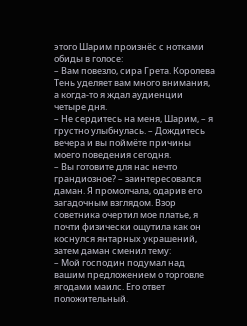этого Шарим произнёс с нотками обиды в голосе:
– Вам повезло, сира Грета. Королева Тень уделяет вам много внимания, а когда-то я ждал аудиенции четыре дня.
– Не сердитесь на меня, Шарим, – я грустно улыбнулась. – Дождитесь вечера и вы поймёте причины моего поведения сегодня.
– Вы готовите для нас нечто грандиозное? – заинтересовался даман. Я промолчала, одарив его загадочным взглядом. Взор советника очертил мое платье, я почти физически ощутила как он коснулся янтарных украшений, затем даман сменил тему:
– Мой господин подумал над вашим предложением о торговле ягодами маилс. Его ответ положительный.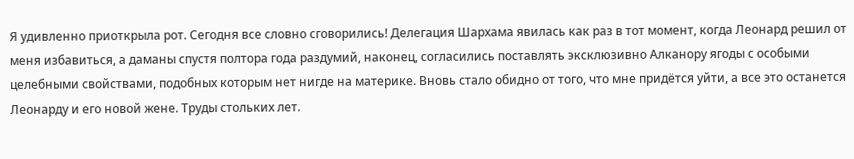Я удивленно приоткрыла рот. Сегодня все словно сговорились! Делегация Шархама явилась как раз в тот момент, когда Леонард решил от меня избавиться, а даманы спустя полтора года раздумий, наконец, согласились поставлять эксклюзивно Алканору ягоды с особыми целебными свойствами, подобных которым нет нигде на материке. Вновь стало обидно от того, что мне придётся уйти, а все это останется Леонарду и его новой жене. Труды стольких лет.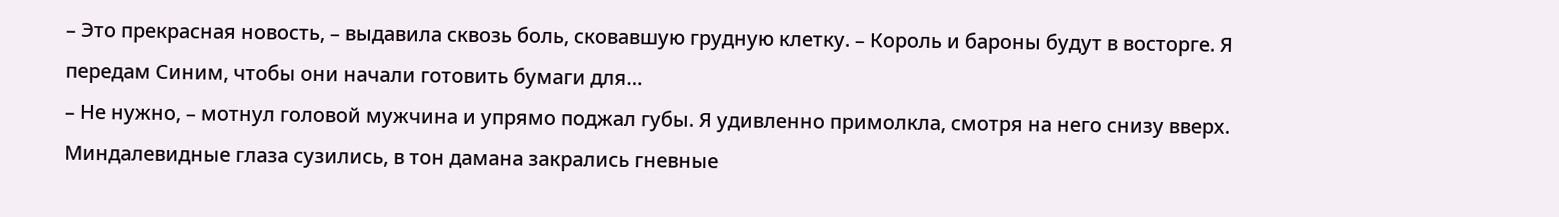– Это прекрасная новость, – выдавила сквозь боль, сковавшую грудную клетку. – Король и бароны будут в восторге. Я передам Синим, чтобы они начали готовить бумаги для…
– Не нужно, – мотнул головой мужчина и упрямо поджал губы. Я удивленно примолкла, смотря на него снизу вверх. Миндалевидные глаза сузились, в тон дамана закрались гневные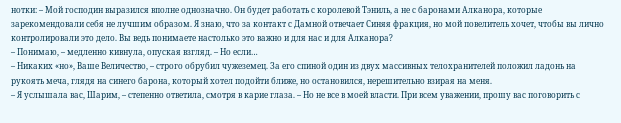нотки: – Мой господин выразился вполне однозначно. Он будет работать с королевой Тэниль, а не с баронами Алканора, которые зарекомендовали себя не лучшим образом. Я знаю, что за контакт с Дамной отвечает Синяя фракция, но мой повелитель хочет, чтобы вы лично контролировали это дело. Вы ведь понимаете настолько это важно и для нас и для Алканора?
– Понимаю, – медленно кивнула, опуская взгляд. – Но если…
– Никаких «но», Ваше Величество, – строго обрубил чужеземец. За его спиной один из двух массивных телохранителей положил ладонь на рукоять меча, глядя на синего барона, который хотел подойти ближе, но остановился, нерешительно взирая на меня.
– Я услышала вас, Шарим, – степенно ответила, смотря в карие глаза. – Но не все в моей власти. При всем уважении, прошу вас поговорить с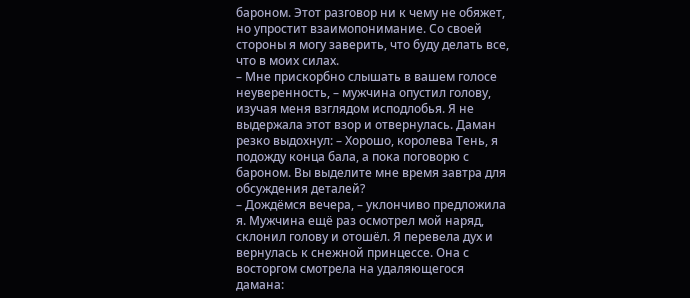бароном. Этот разговор ни к чему не обяжет, но упростит взаимопонимание. Со своей стороны я могу заверить, что буду делать все, что в моих силах.
– Мне прискорбно слышать в вашем голосе неуверенность, – мужчина опустил голову, изучая меня взглядом исподлобья. Я не выдержала этот взор и отвернулась. Даман резко выдохнул: – Хорошо, королева Тень, я подожду конца бала, а пока поговорю с бароном. Вы выделите мне время завтра для обсуждения деталей?
– Дождёмся вечера, – уклончиво предложила я. Мужчина ещё раз осмотрел мой наряд, склонил голову и отошёл. Я перевела дух и вернулась к снежной принцессе. Она с восторгом смотрела на удаляющегося дамана: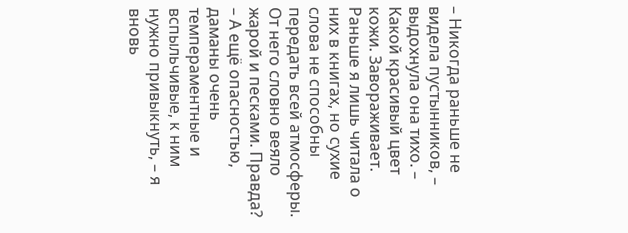– Никогда раньше не видела пустынников, – выдохнула она тихо. – Какой красивый цвет кожи. Завораживает. Раньше я лишь читала о них в книгах, но сухие слова не способны передать всей атмосферы. От него словно веяло жарой и песками. Правда?
– А ещё опасностью, даманы очень темпераментные и вспыльчивые, к ним нужно привыкнуть, – я вновь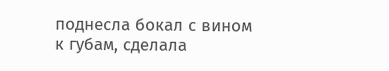поднесла бокал с вином к губам, сделала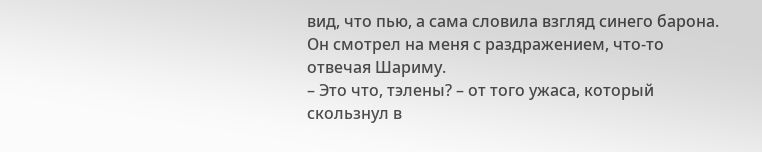вид, что пью, а сама словила взгляд синего барона. Он смотрел на меня с раздражением, что-то отвечая Шариму.
– Это что, тэлены? – от того ужаса, который скользнул в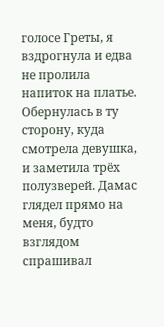голосе Греты, я вздрогнула и едва не пролила напиток на платье. Обернулась в ту сторону, куда смотрела девушка, и заметила трёх полузверей. Дамас глядел прямо на меня, будто взглядом спрашивал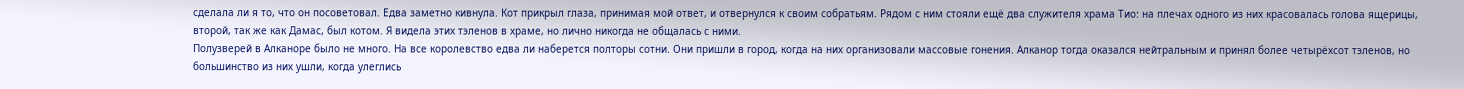сделала ли я то, что он посоветовал. Едва заметно кивнула. Кот прикрыл глаза, принимая мой ответ, и отвернулся к своим собратьям. Рядом с ним стояли ещё два служителя храма Тио: на плечах одного из них красовалась голова ящерицы, второй, так же как Дамас, был котом. Я видела этих тэленов в храме, но лично никогда не общалась с ними.
Полузверей в Алканоре было не много. На все королевство едва ли наберется полторы сотни. Они пришли в город, когда на них организовали массовые гонения. Алканор тогда оказался нейтральным и принял более четырёхсот тэленов, но большинство из них ушли, когда улеглись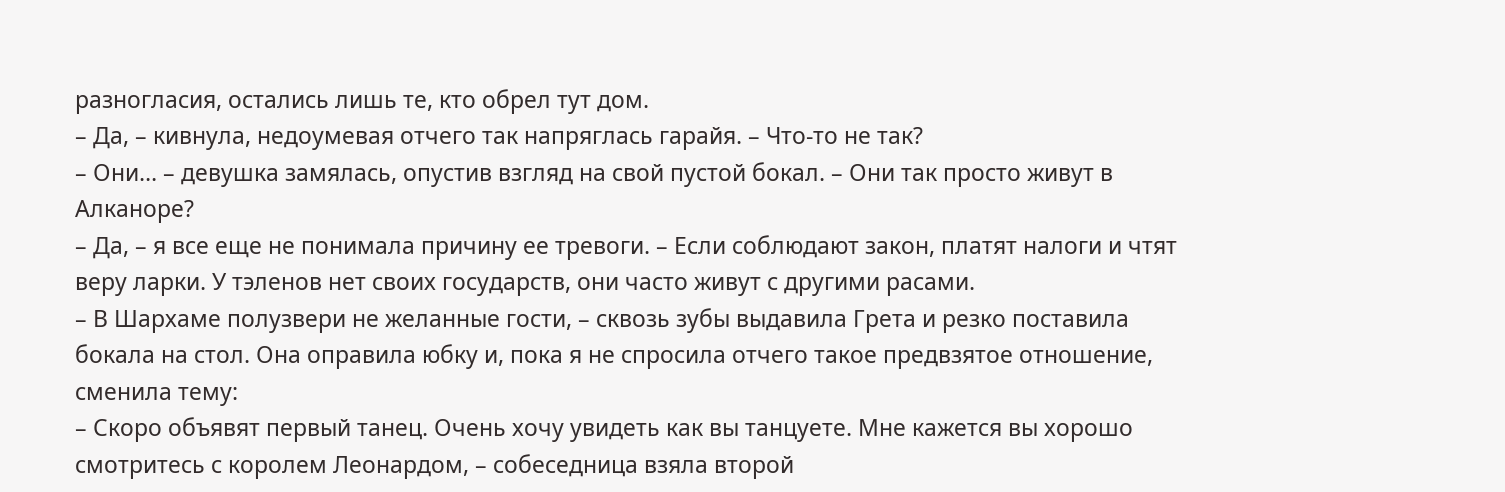разногласия, остались лишь те, кто обрел тут дом.
– Да, – кивнула, недоумевая отчего так напряглась гарайя. – Что-то не так?
– Они… – девушка замялась, опустив взгляд на свой пустой бокал. – Они так просто живут в Алканоре?
– Да, – я все еще не понимала причину ее тревоги. – Если соблюдают закон, платят налоги и чтят веру ларки. У тэленов нет своих государств, они часто живут с другими расами.
– В Шархаме полузвери не желанные гости, – сквозь зубы выдавила Грета и резко поставила бокала на стол. Она оправила юбку и, пока я не спросила отчего такое предвзятое отношение, сменила тему:
– Скоро объявят первый танец. Очень хочу увидеть как вы танцуете. Мне кажется вы хорошо смотритесь с королем Леонардом, – собеседница взяла второй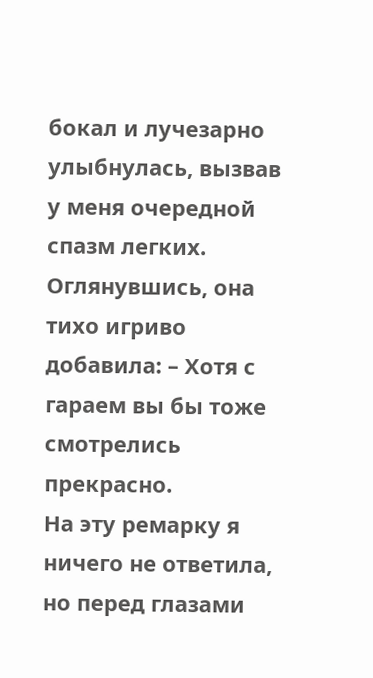бокал и лучезарно улыбнулась, вызвав у меня очередной спазм легких. Оглянувшись, она тихо игриво добавила: – Хотя с гараем вы бы тоже смотрелись прекрасно.
На эту ремарку я ничего не ответила, но перед глазами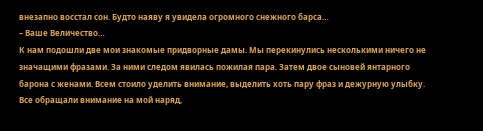внезапно восстал сон. Будто наяву я увидела огромного снежного барса…
– Ваше Величество…
К нам подошли две мои знакомые придворные дамы. Мы перекинулись несколькими ничего не значащими фразами. За ними следом явилась пожилая пара. Затем двое сыновей янтарного барона с женами. Всем стоило уделить внимание, выделить хоть пару фраз и дежурную улыбку.
Все обращали внимание на мой наряд,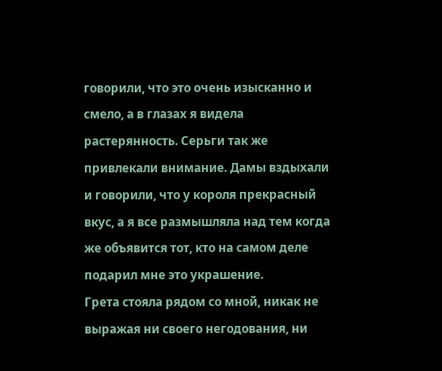говорили, что это очень изысканно и смело, а в глазах я видела растерянность. Серьги так же привлекали внимание. Дамы вздыхали и говорили, что у короля прекрасный вкус, а я все размышляла над тем когда же объявится тот, кто на самом деле подарил мне это украшение.
Грета стояла рядом со мной, никак не выражая ни своего негодования, ни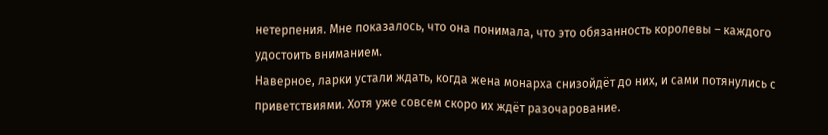нетерпения. Мне показалось, что она понимала, что это обязанность королевы – каждого удостоить вниманием.
Наверное, ларки устали ждать, когда жена монарха снизойдёт до них, и сами потянулись с приветствиями. Хотя уже совсем скоро их ждёт разочарование.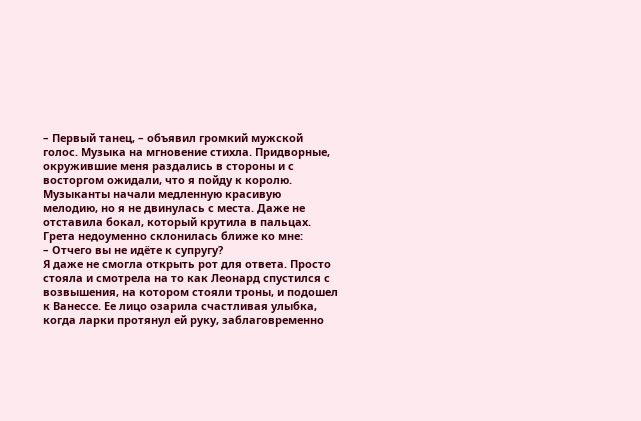– Первый танец, – объявил громкий мужской голос. Музыка на мгновение стихла. Придворные, окружившие меня раздались в стороны и с восторгом ожидали, что я пойду к королю. Музыканты начали медленную красивую мелодию, но я не двинулась с места. Даже не отставила бокал, который крутила в пальцах. Грета недоуменно склонилась ближе ко мне:
– Отчего вы не идёте к супругу?
Я даже не смогла открыть рот для ответа. Просто стояла и смотрела на то как Леонард спустился с возвышения, на котором стояли троны, и подошел к Ванессе. Ее лицо озарила счастливая улыбка, когда ларки протянул ей руку, заблаговременно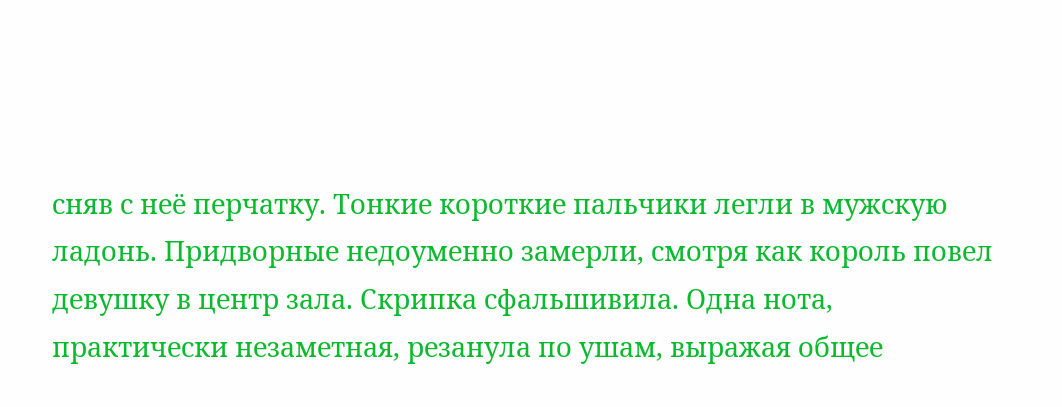сняв с неё перчатку. Тонкие короткие пальчики легли в мужскую ладонь. Придворные недоуменно замерли, смотря как король повел девушку в центр зала. Скрипка сфальшивила. Одна нота, практически незаметная, резанула по ушам, выражая общее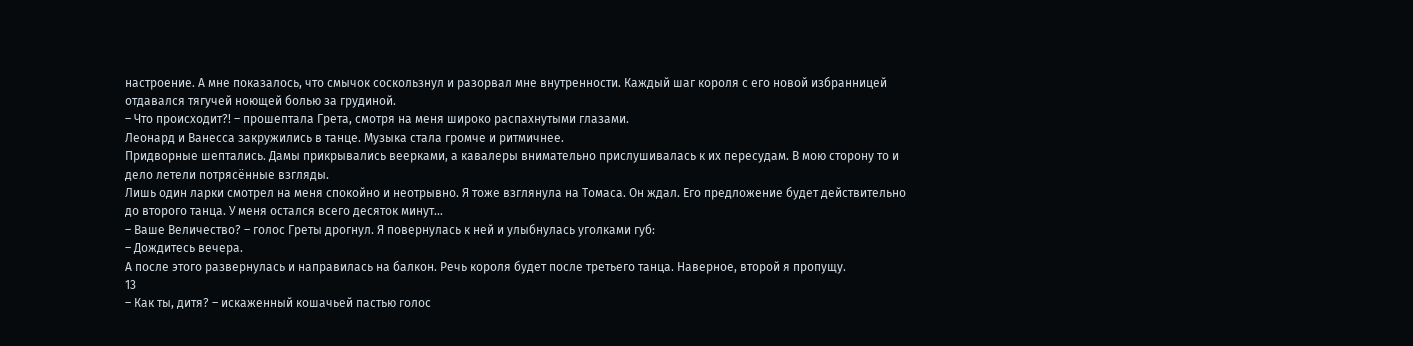настроение. А мне показалось, что смычок соскользнул и разорвал мне внутренности. Каждый шаг короля с его новой избранницей отдавался тягучей ноющей болью за грудиной.
– Что происходит?! – прошептала Грета, смотря на меня широко распахнутыми глазами.
Леонард и Ванесса закружились в танце. Музыка стала громче и ритмичнее.
Придворные шептались. Дамы прикрывались веерками, а кавалеры внимательно прислушивалась к их пересудам. В мою сторону то и дело летели потрясённые взгляды.
Лишь один ларки смотрел на меня спокойно и неотрывно. Я тоже взглянула на Томаса. Он ждал. Его предложение будет действительно до второго танца. У меня остался всего десяток минут…
– Ваше Величество? – голос Греты дрогнул. Я повернулась к ней и улыбнулась уголками губ:
– Дождитесь вечера.
А после этого развернулась и направилась на балкон. Речь короля будет после третьего танца. Наверное, второй я пропущу.
13
– Как ты, дитя? – искаженный кошачьей пастью голос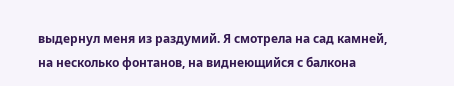выдернул меня из раздумий. Я смотрела на сад камней, на несколько фонтанов, на виднеющийся с балкона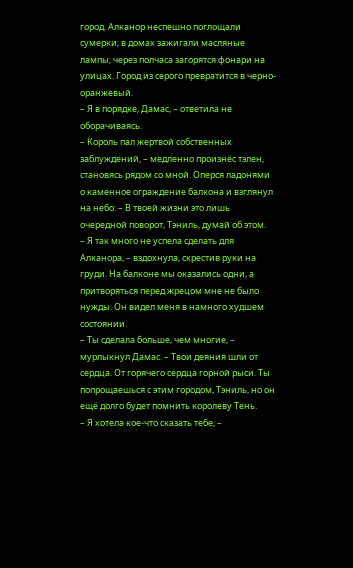город. Алканор неспешно поглощали сумерки; в домах зажигали масляные лампы; через полчаса загорятся фонари на улицах. Город из серого превратится в черно-оранжевый.
– Я в порядке, Дамас, – ответила не оборачиваясь.
– Король пал жертвой собственных заблуждений, – медленно произнёс тэлен, становясь рядом со мной. Оперся ладонями о каменное ограждение балкона и взглянул на небо: – В твоей жизни это лишь очередной поворот, Тэниль, думай об этом.
– Я так много не успела сделать для Алканора, – вздохнула, скрестив руки на груди. На балконе мы оказались одни, а притворяться перед жрецом мне не было нужды. Он видел меня в намного худшем состоянии.
– Ты сделала больше, чем многие, – мурлыкнул Дамас. – Твои деяния шли от сердца. От горячего сердца горной рыси. Ты попрощаешься с этим городом, Тэниль, но он ещё долго будет помнить королеву Тень.
– Я хотела кое-что сказать тебе, –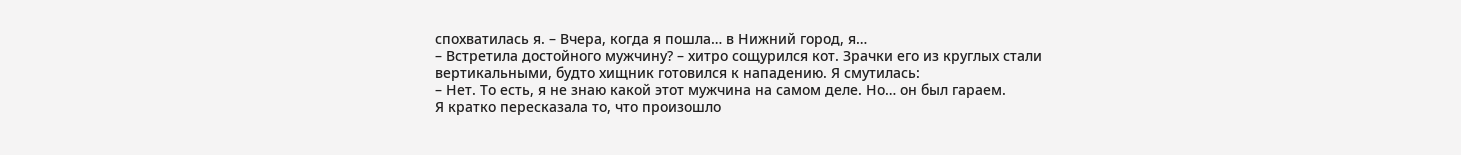спохватилась я. – Вчера, когда я пошла… в Нижний город, я…
– Встретила достойного мужчину? – хитро сощурился кот. Зрачки его из круглых стали вертикальными, будто хищник готовился к нападению. Я смутилась:
– Нет. То есть, я не знаю какой этот мужчина на самом деле. Но… он был гараем.
Я кратко пересказала то, что произошло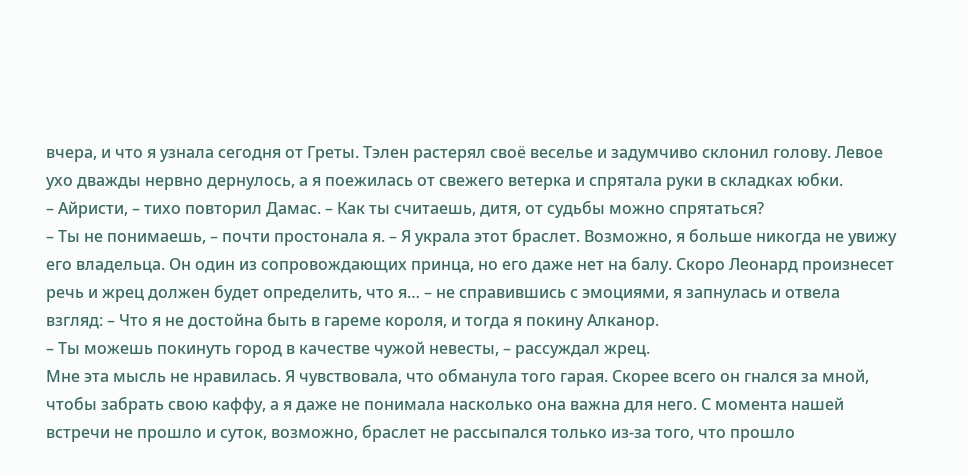вчера, и что я узнала сегодня от Греты. Тэлен растерял своё веселье и задумчиво склонил голову. Левое ухо дважды нервно дернулось, а я поежилась от свежего ветерка и спрятала руки в складках юбки.
– Айристи, – тихо повторил Дамас. – Как ты считаешь, дитя, от судьбы можно спрятаться?
– Ты не понимаешь, – почти простонала я. – Я украла этот браслет. Возможно, я больше никогда не увижу его владельца. Он один из сопровождающих принца, но его даже нет на балу. Скоро Леонард произнесет речь и жрец должен будет определить, что я… – не справившись с эмоциями, я запнулась и отвела взгляд: – Что я не достойна быть в гареме короля, и тогда я покину Алканор.
– Ты можешь покинуть город в качестве чужой невесты, – рассуждал жрец.
Мне эта мысль не нравилась. Я чувствовала, что обманула того гарая. Скорее всего он гнался за мной, чтобы забрать свою каффу, а я даже не понимала насколько она важна для него. С момента нашей встречи не прошло и суток, возможно, браслет не рассыпался только из-за того, что прошло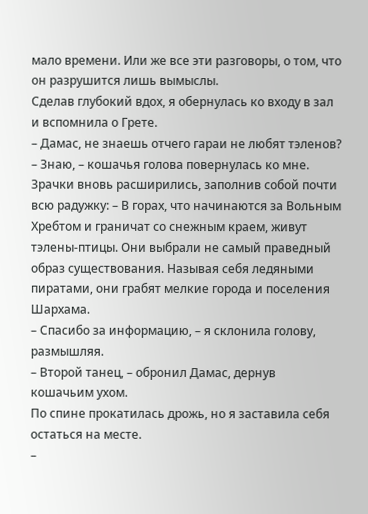мало времени. Или же все эти разговоры, о том, что он разрушится лишь вымыслы.
Сделав глубокий вдох, я обернулась ко входу в зал и вспомнила о Грете.
– Дамас, не знаешь отчего гараи не любят тэленов?
– Знаю, – кошачья голова повернулась ко мне. Зрачки вновь расширились, заполнив собой почти всю радужку: – В горах, что начинаются за Вольным Хребтом и граничат со снежным краем, живут тэлены-птицы. Они выбрали не самый праведный образ существования. Называя себя ледяными пиратами, они грабят мелкие города и поселения Шархама.
– Спасибо за информацию, – я склонила голову, размышляя.
– Второй танец, – обронил Дамас, дернув кошачьим ухом.
По спине прокатилась дрожь, но я заставила себя остаться на месте.
–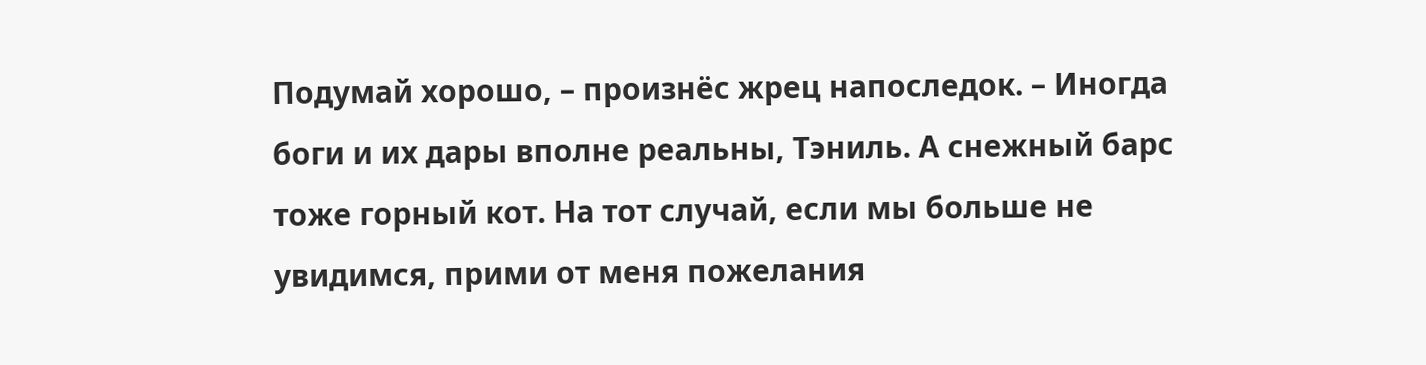Подумай хорошо, – произнёс жрец напоследок. – Иногда боги и их дары вполне реальны, Тэниль. А снежный барс тоже горный кот. На тот случай, если мы больше не увидимся, прими от меня пожелания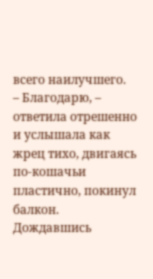всего наилучшего.
– Благодарю, – ответила отрешенно и услышала как жрец тихо, двигаясь по-кошачьи пластично, покинул балкон.
Дождавшись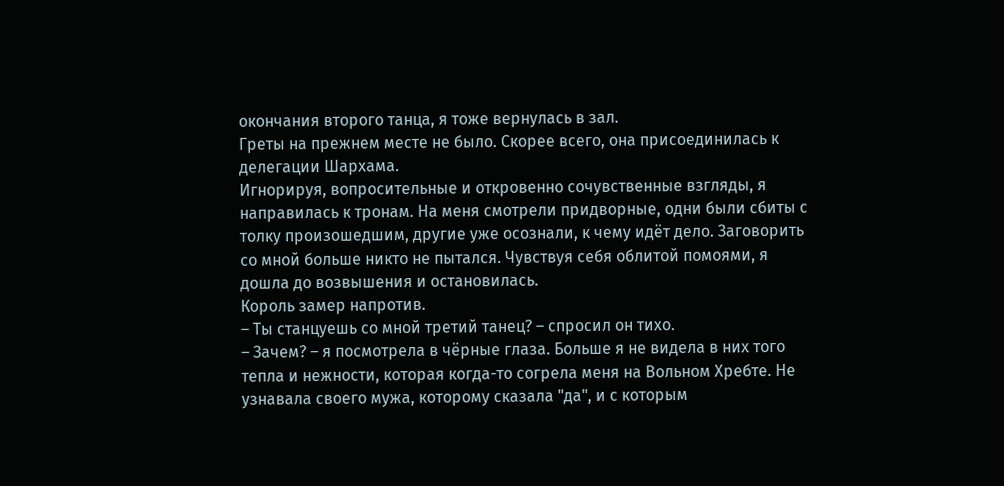окончания второго танца, я тоже вернулась в зал.
Греты на прежнем месте не было. Скорее всего, она присоединилась к делегации Шархама.
Игнорируя, вопросительные и откровенно сочувственные взгляды, я направилась к тронам. На меня смотрели придворные, одни были сбиты с толку произошедшим, другие уже осознали, к чему идёт дело. Заговорить со мной больше никто не пытался. Чувствуя себя облитой помоями, я дошла до возвышения и остановилась.
Король замер напротив.
– Ты станцуешь со мной третий танец? – спросил он тихо.
– Зачем? – я посмотрела в чёрные глаза. Больше я не видела в них того тепла и нежности, которая когда-то согрела меня на Вольном Хребте. Не узнавала своего мужа, которому сказала "да", и с которым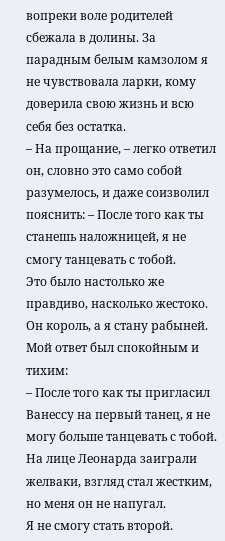вопреки воле родителей сбежала в долины. За парадным белым камзолом я не чувствовала ларки, кому доверила свою жизнь и всю себя без остатка.
– На прощание, – легко ответил он, словно это само собой разумелось, и даже соизволил пояснить: – После того как ты станешь наложницей, я не смогу танцевать с тобой.
Это было настолько же правдиво, насколько жестоко. Он король, а я стану рабыней. Мой ответ был спокойным и тихим:
– После того как ты пригласил Ванессу на первый танец, я не могу больше танцевать с тобой.
На лице Леонарда заиграли желваки, взгляд стал жестким, но меня он не напугал.
Я не смогу стать второй.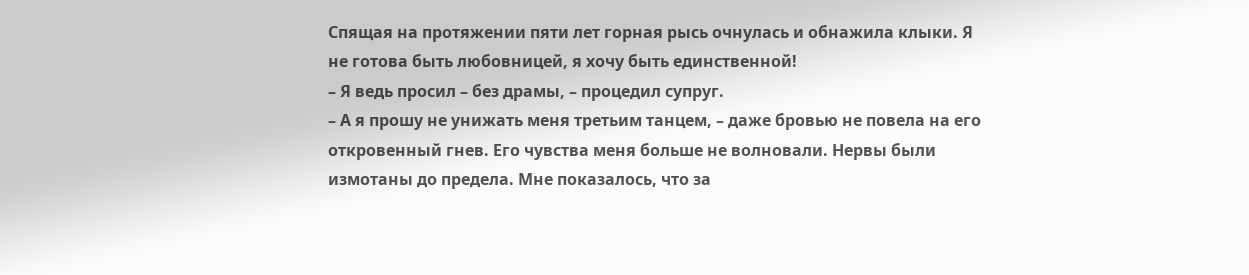Спящая на протяжении пяти лет горная рысь очнулась и обнажила клыки. Я не готова быть любовницей, я хочу быть единственной!
– Я ведь просил – без драмы, – процедил супруг.
– А я прошу не унижать меня третьим танцем, – даже бровью не повела на его откровенный гнев. Его чувства меня больше не волновали. Нервы были измотаны до предела. Мне показалось, что за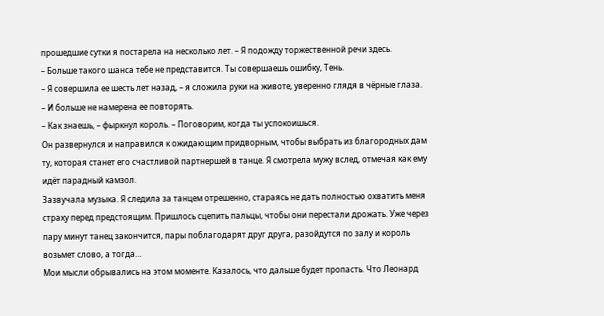прошедшие сутки я постарела на несколько лет. – Я подожду торжественной речи здесь.
– Больше такого шанса тебе не представится. Ты совершаешь ошибку, Тень.
– Я совершила ее шесть лет назад, – я сложила руки на животе, уверенно глядя в чёрные глаза. – И больше не намерена ее повторять.
– Как знаешь, – фыркнул король. – Поговорим, когда ты успокоишься.
Он развернулся и направился к ожидающим придворным, чтобы выбрать из благородных дам ту, которая станет его счастливой партнершей в танце. Я смотрела мужу вслед, отмечая как ему идёт парадный камзол.
Зазвучала музыка. Я следила за танцем отрешенно, стараясь не дать полностью охватить меня страху перед предстоящим. Пришлось сцепить пальцы, чтобы они перестали дрожать. Уже через пару минут танец закончится, пары поблагодарят друг друга, разойдутся по залу и король возьмет слово, а тогда…
Мои мысли обрывались на этом моменте. Казалось, что дальше будет пропасть. Что Леонард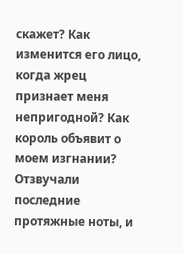скажет? Как изменится его лицо, когда жрец признает меня непригодной? Как король объявит о моем изгнании?
Отзвучали последние протяжные ноты, и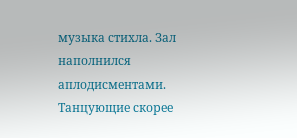музыка стихла. Зал наполнился аплодисментами. Танцующие скорее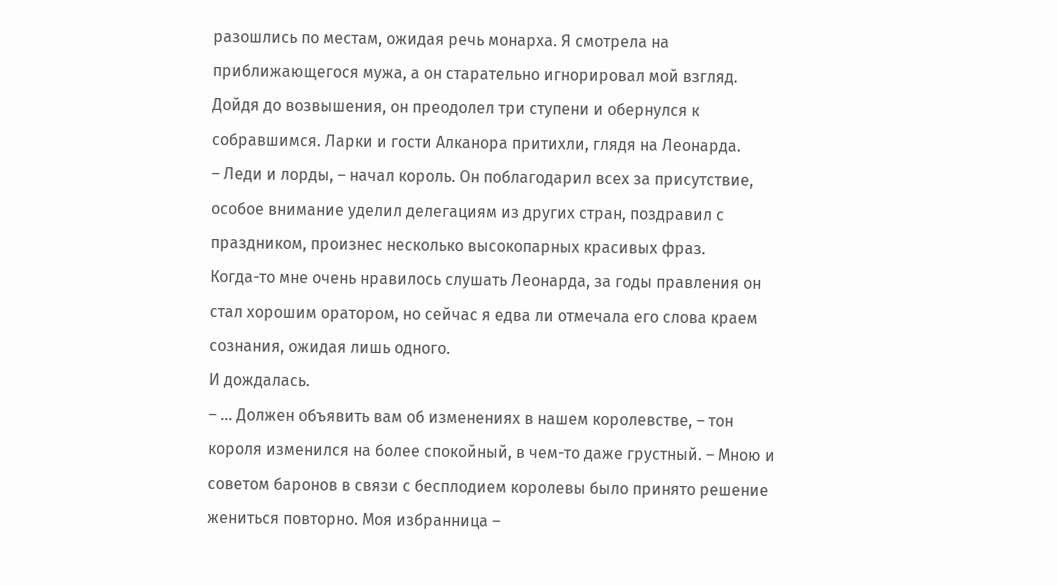разошлись по местам, ожидая речь монарха. Я смотрела на приближающегося мужа, а он старательно игнорировал мой взгляд.
Дойдя до возвышения, он преодолел три ступени и обернулся к собравшимся. Ларки и гости Алканора притихли, глядя на Леонарда.
– Леди и лорды, – начал король. Он поблагодарил всех за присутствие, особое внимание уделил делегациям из других стран, поздравил с праздником, произнес несколько высокопарных красивых фраз.
Когда-то мне очень нравилось слушать Леонарда, за годы правления он стал хорошим оратором, но сейчас я едва ли отмечала его слова краем сознания, ожидая лишь одного.
И дождалась.
– … Должен объявить вам об изменениях в нашем королевстве, – тон короля изменился на более спокойный, в чем-то даже грустный. – Мною и советом баронов в связи с бесплодием королевы было принято решение жениться повторно. Моя избранница –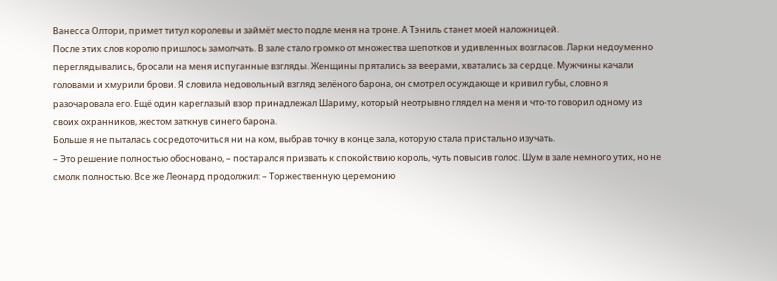Ванесса Олтори, примет титул королевы и займёт место подле меня на троне. А Тэниль станет моей наложницей.
После этих слов королю пришлось замолчать. В зале стало громко от множества шепотков и удивленных возгласов. Ларки недоуменно переглядывались, бросали на меня испуганные взгляды. Женщины прятались за веерами, хватались за сердце. Мужчины качали головами и хмурили брови. Я словила недовольный взгляд зелёного барона, он смотрел осуждающе и кривил губы, словно я разочаровала его. Ещё один кареглазый взор принадлежал Шариму, который неотрывно глядел на меня и что-то говорил одному из своих охранников, жестом заткнув синего барона.
Больше я не пыталась сосредоточиться ни на ком, выбрав точку в конце зала, которую стала пристально изучать.
– Это решение полностью обосновано, – постарался призвать к спокойствию король, чуть повысив голос. Шум в зале немного утих, но не смолк полностью. Все же Леонард продолжил: – Торжественную церемонию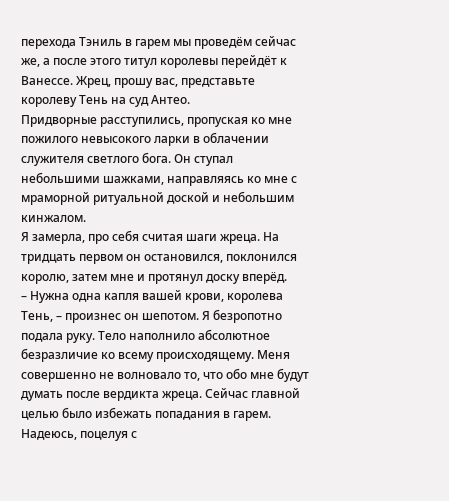перехода Тэниль в гарем мы проведём сейчас же, а после этого титул королевы перейдёт к Ванессе. Жрец, прошу вас, представьте королеву Тень на суд Антео.
Придворные расступились, пропуская ко мне пожилого невысокого ларки в облачении служителя светлого бога. Он ступал небольшими шажками, направляясь ко мне с мраморной ритуальной доской и небольшим кинжалом.
Я замерла, про себя считая шаги жреца. На тридцать первом он остановился, поклонился королю, затем мне и протянул доску вперёд.
– Нужна одна капля вашей крови, королева Тень, – произнес он шепотом. Я безропотно подала руку. Тело наполнило абсолютное безразличие ко всему происходящему. Меня совершенно не волновало то, что обо мне будут думать после вердикта жреца. Сейчас главной целью было избежать попадания в гарем. Надеюсь, поцелуя с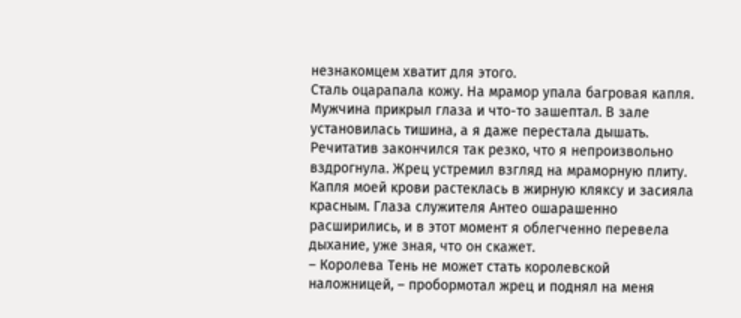незнакомцем хватит для этого.
Сталь оцарапала кожу. На мрамор упала багровая капля. Мужчина прикрыл глаза и что-то зашептал. В зале установилась тишина, а я даже перестала дышать.
Речитатив закончился так резко, что я непроизвольно вздрогнула. Жрец устремил взгляд на мраморную плиту. Капля моей крови растеклась в жирную кляксу и засияла красным. Глаза служителя Антео ошарашенно расширились, и в этот момент я облегченно перевела дыхание, уже зная, что он скажет.
– Королева Тень не может стать королевской наложницей, – пробормотал жрец и поднял на меня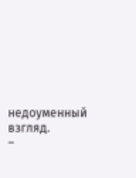недоуменный взгляд.
–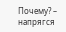Почему? – напрягся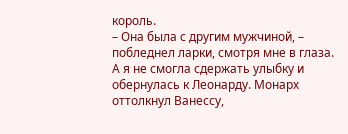король.
– Она была с другим мужчиной, – побледнел ларки, смотря мне в глаза. А я не смогла сдержать улыбку и обернулась к Леонарду. Монарх оттолкнул Ванессу,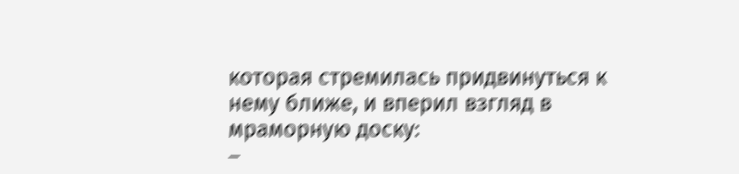которая стремилась придвинуться к нему ближе, и вперил взгляд в мраморную доску:
–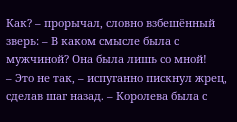Как? – прорычал, словно взбешённый зверь: – В каком смысле была с мужчиной? Она была лишь со мной!
– Это не так, – испуганно пискнул жрец, сделав шаг назад. – Королева была с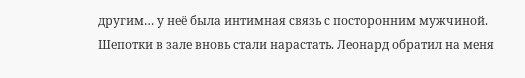другим… у неё была интимная связь с посторонним мужчиной.
Шепотки в зале вновь стали нарастать. Леонард обратил на меня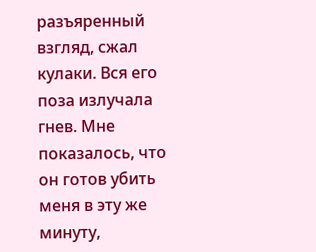разъяренный взгляд, сжал кулаки. Вся его поза излучала гнев. Мне показалось, что он готов убить меня в эту же минуту,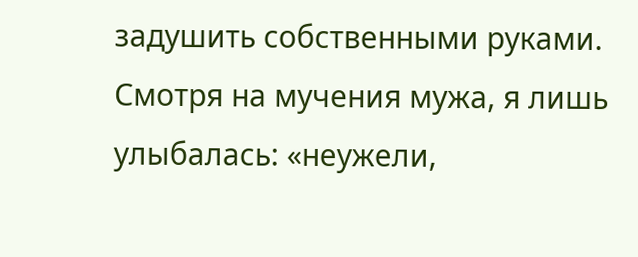задушить собственными руками. Смотря на мучения мужа, я лишь улыбалась: «неужели,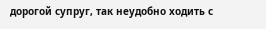дорогой супруг, так неудобно ходить с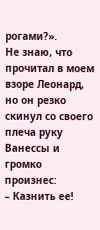рогами?».
Не знаю, что прочитал в моем взоре Леонард, но он резко скинул со своего плеча руку Ванессы и громко произнес:
– Казнить ее!